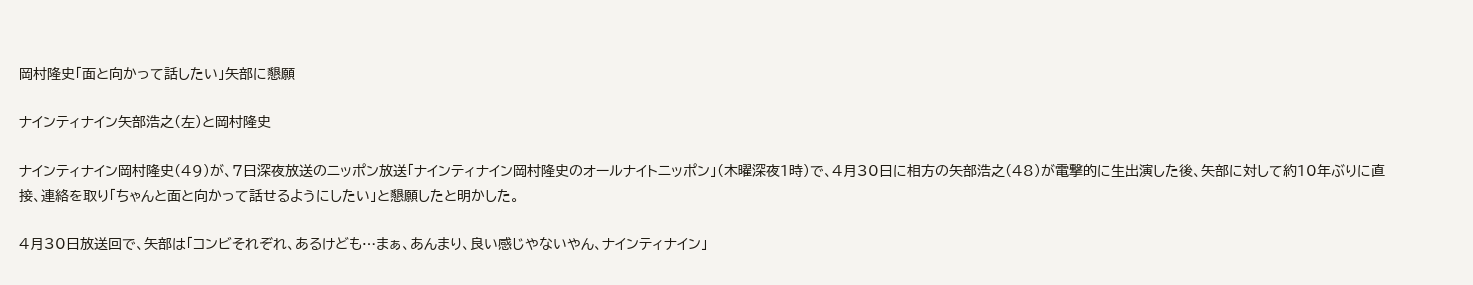岡村隆史「面と向かって話したい」矢部に懇願

ナインティナイン矢部浩之(左)と岡村隆史

ナインティナイン岡村隆史(49)が、7日深夜放送のニッポン放送「ナインティナイン岡村隆史のオールナイトニッポン」(木曜深夜1時)で、4月30日に相方の矢部浩之(48)が電撃的に生出演した後、矢部に対して約10年ぶりに直接、連絡を取り「ちゃんと面と向かって話せるようにしたい」と懇願したと明かした。

4月30日放送回で、矢部は「コンビそれぞれ、あるけども…まぁ、あんまり、良い感じやないやん、ナインティナイン」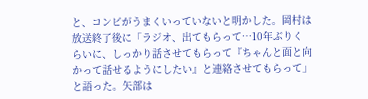と、コンビがうまくいっていないと明かした。岡村は放送終了後に「ラジオ、出てもらって…10年ぶりくらいに、しっかり話させてもらって『ちゃんと面と向かって話せるようにしたい』と連絡させてもらって」と語った。矢部は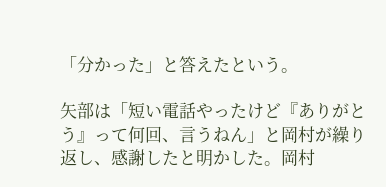「分かった」と答えたという。

矢部は「短い電話やったけど『ありがとう』って何回、言うねん」と岡村が繰り返し、感謝したと明かした。岡村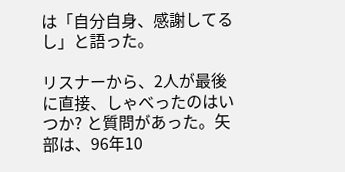は「自分自身、感謝してるし」と語った。

リスナーから、2人が最後に直接、しゃべったのはいつか? と質問があった。矢部は、96年10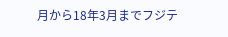月から18年3月までフジテ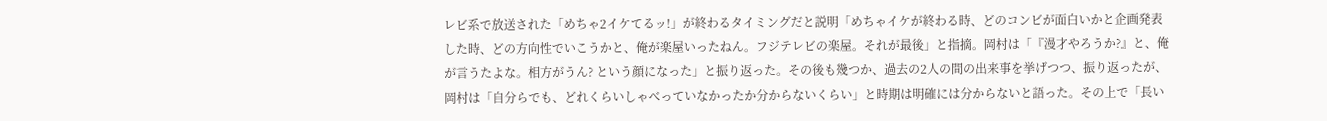レビ系で放送された「めちゃ2イケてるッ!」が終わるタイミングだと説明「めちゃイケが終わる時、どのコンビが面白いかと企画発表した時、どの方向性でいこうかと、俺が楽屋いったねん。フジテレビの楽屋。それが最後」と指摘。岡村は「『漫才やろうか?』と、俺が言うたよな。相方がうん? という顔になった」と振り返った。その後も幾つか、過去の2人の間の出来事を挙げつつ、振り返ったが、岡村は「自分らでも、どれくらいしゃべっていなかったか分からないくらい」と時期は明確には分からないと語った。その上で「長い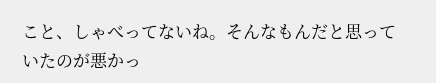こと、しゃべってないね。そんなもんだと思っていたのが悪かっ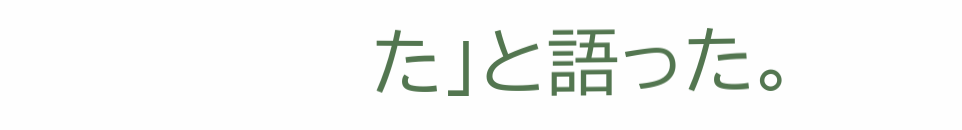た」と語った。